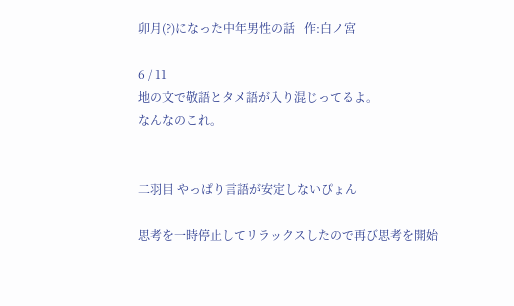卯月(?)になった中年男性の話   作:白ノ宮

6 / 11
地の文で敬語とタメ語が入り混じってるよ。
なんなのこれ。


二羽目 やっぱり言語が安定しないぴょん

思考を一時停止してリラックスしたので再び思考を開始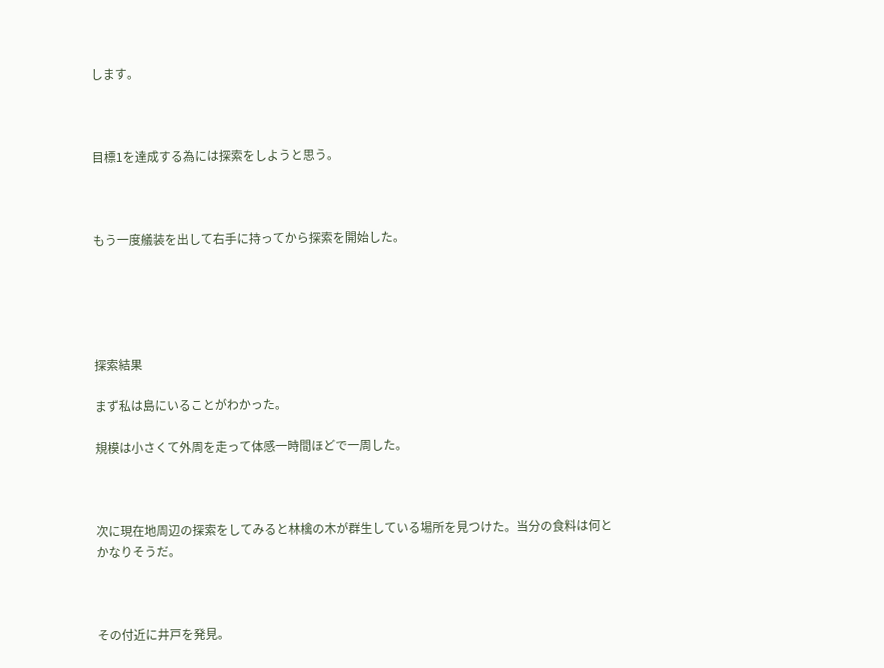します。



目標1を達成する為には探索をしようと思う。



もう一度艤装を出して右手に持ってから探索を開始した。





探索結果

まず私は島にいることがわかった。

規模は小さくて外周を走って体感一時間ほどで一周した。



次に現在地周辺の探索をしてみると林檎の木が群生している場所を見つけた。当分の食料は何とかなりそうだ。



その付近に井戸を発見。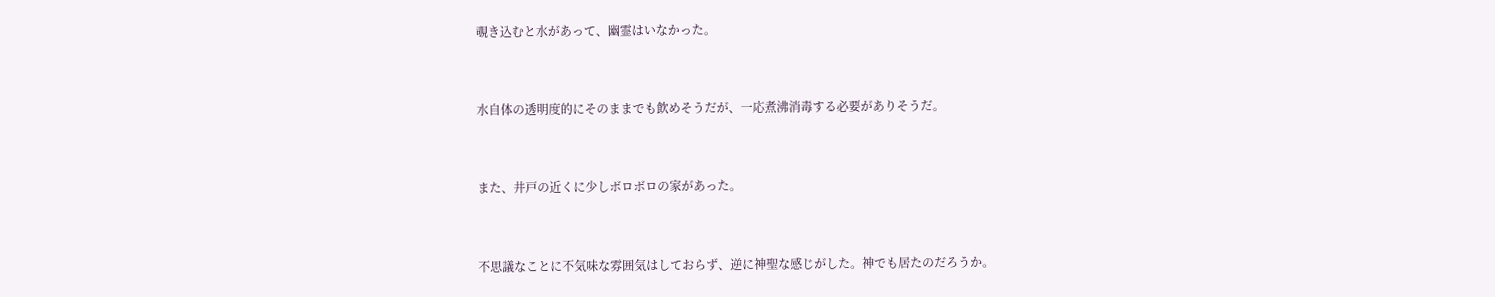覗き込むと水があって、幽霊はいなかった。



水自体の透明度的にそのままでも飲めそうだが、一応煮沸消毒する必要がありそうだ。



また、井戸の近くに少しボロボロの家があった。



不思議なことに不気味な雰囲気はしておらず、逆に神聖な感じがした。神でも居たのだろうか。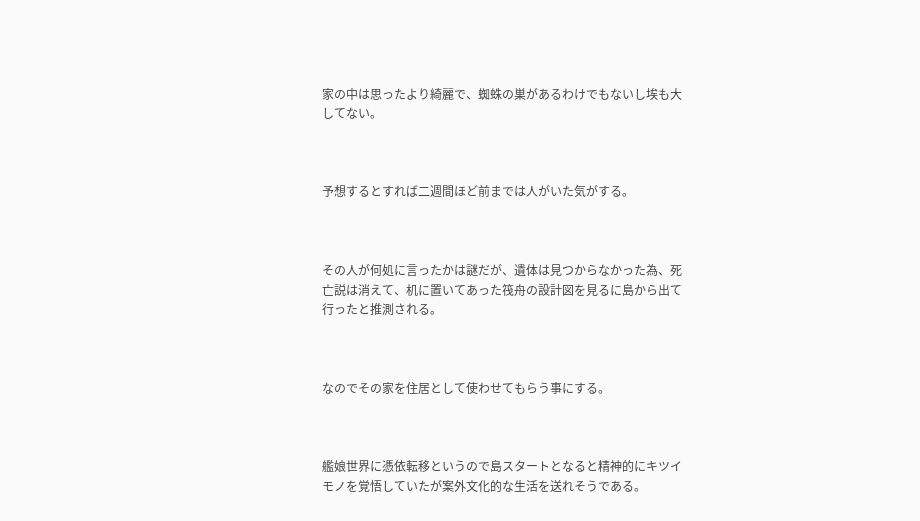家の中は思ったより綺麗で、蜘蛛の巣があるわけでもないし埃も大してない。



予想するとすれば二週間ほど前までは人がいた気がする。



その人が何処に言ったかは謎だが、遺体は見つからなかった為、死亡説は消えて、机に置いてあった筏舟の設計図を見るに島から出て行ったと推測される。



なのでその家を住居として使わせてもらう事にする。



艦娘世界に憑依転移というので島スタートとなると精神的にキツイモノを覚悟していたが案外文化的な生活を送れそうである。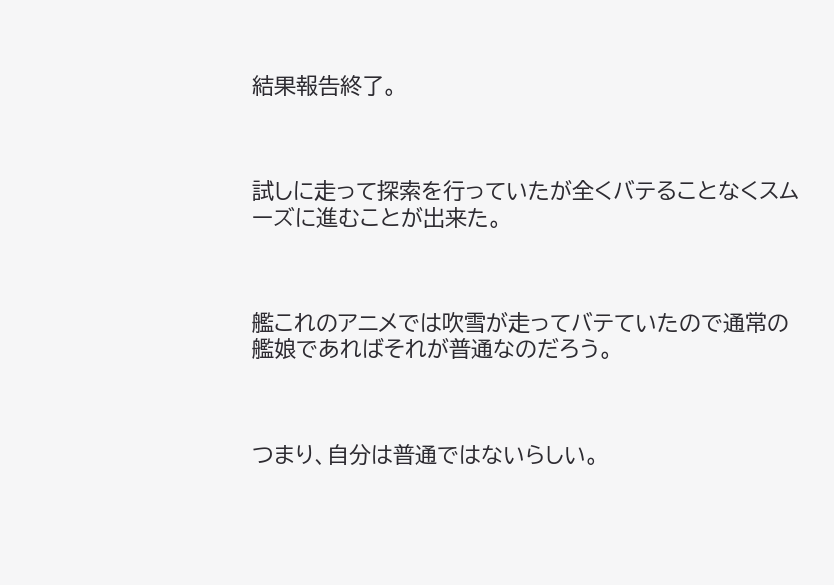結果報告終了。



試しに走って探索を行っていたが全くバテることなくスムーズに進むことが出来た。



艦これのアニメでは吹雪が走ってバテていたので通常の艦娘であればそれが普通なのだろう。



つまり、自分は普通ではないらしい。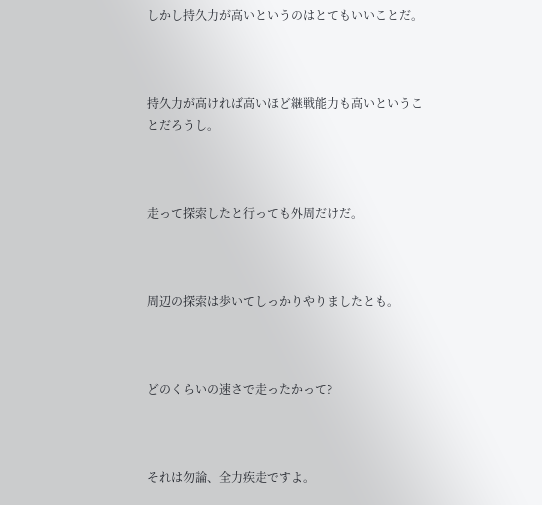しかし持久力が高いというのはとてもいいことだ。



持久力が高ければ高いほど継戦能力も高いということだろうし。



走って探索したと行っても外周だけだ。



周辺の探索は歩いてしっかりやりましたとも。



どのくらいの速さで走ったかって?



それは勿論、全力疾走ですよ。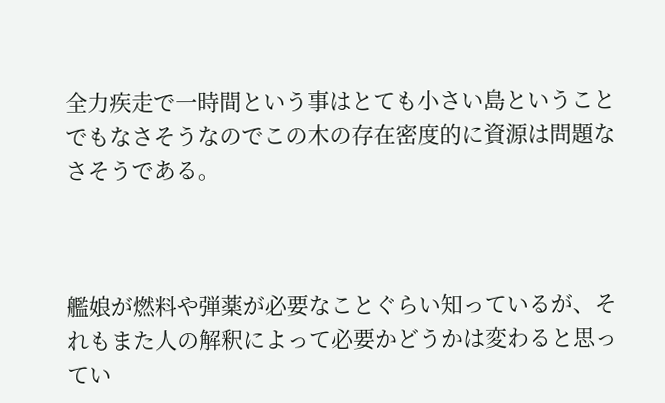全力疾走で一時間という事はとても小さい島ということでもなさそうなのでこの木の存在密度的に資源は問題なさそうである。



艦娘が燃料や弾薬が必要なことぐらい知っているが、それもまた人の解釈によって必要かどうかは変わると思ってい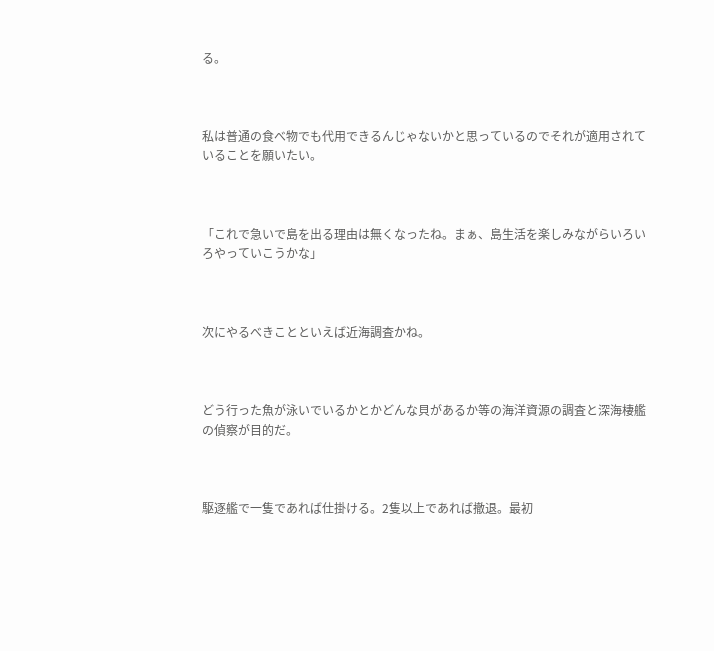る。



私は普通の食べ物でも代用できるんじゃないかと思っているのでそれが適用されていることを願いたい。



「これで急いで島を出る理由は無くなったね。まぁ、島生活を楽しみながらいろいろやっていこうかな」



次にやるべきことといえば近海調査かね。



どう行った魚が泳いでいるかとかどんな貝があるか等の海洋資源の調査と深海棲艦の偵察が目的だ。



駆逐艦で一隻であれば仕掛ける。2隻以上であれば撤退。最初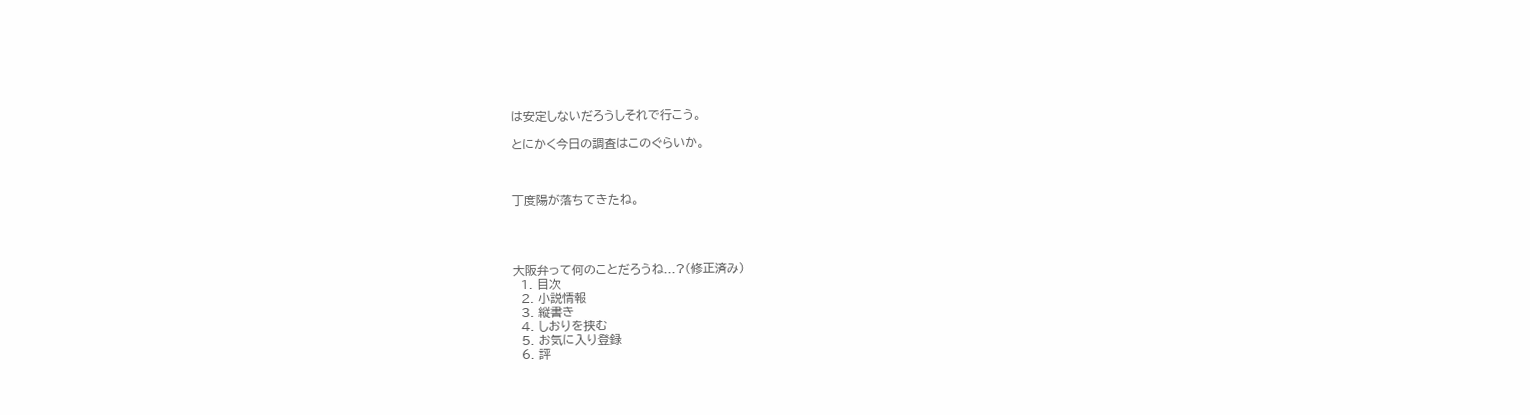は安定しないだろうしそれで行こう。

とにかく今日の調査はこのぐらいか。



丁度陽が落ちてきたね。




大阪弁って何のことだろうね...?(修正済み)
  1. 目次
  2. 小説情報
  3. 縦書き
  4. しおりを挟む
  5. お気に入り登録
  6. 評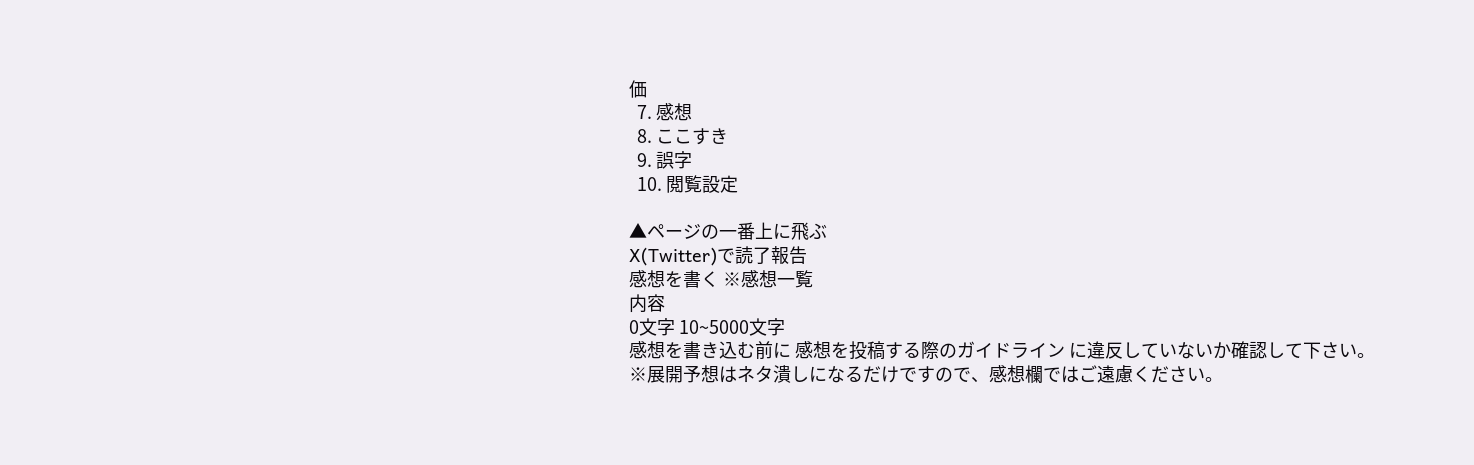価
  7. 感想
  8. ここすき
  9. 誤字
  10. 閲覧設定

▲ページの一番上に飛ぶ
X(Twitter)で読了報告
感想を書く ※感想一覧
内容
0文字 10~5000文字
感想を書き込む前に 感想を投稿する際のガイドライン に違反していないか確認して下さい。
※展開予想はネタ潰しになるだけですので、感想欄ではご遠慮ください。